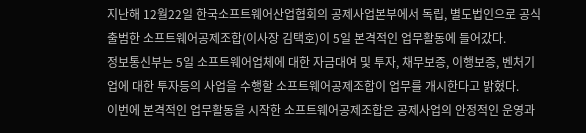지난해 12월22일 한국소프트웨어산업협회의 공제사업본부에서 독립, 별도법인으로 공식 출범한 소프트웨어공제조합(이사장 김택호)이 5일 본격적인 업무활동에 들어갔다.
정보통신부는 5일 소프트웨어업체에 대한 자금대여 및 투자, 채무보증, 이행보증, 벤처기업에 대한 투자등의 사업을 수행할 소프트웨어공제조합이 업무를 개시한다고 밝혔다.
이번에 본격적인 업무활동을 시작한 소프트웨어공제조합은 공제사업의 안정적인 운영과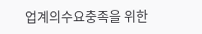업계의수요충족을 위한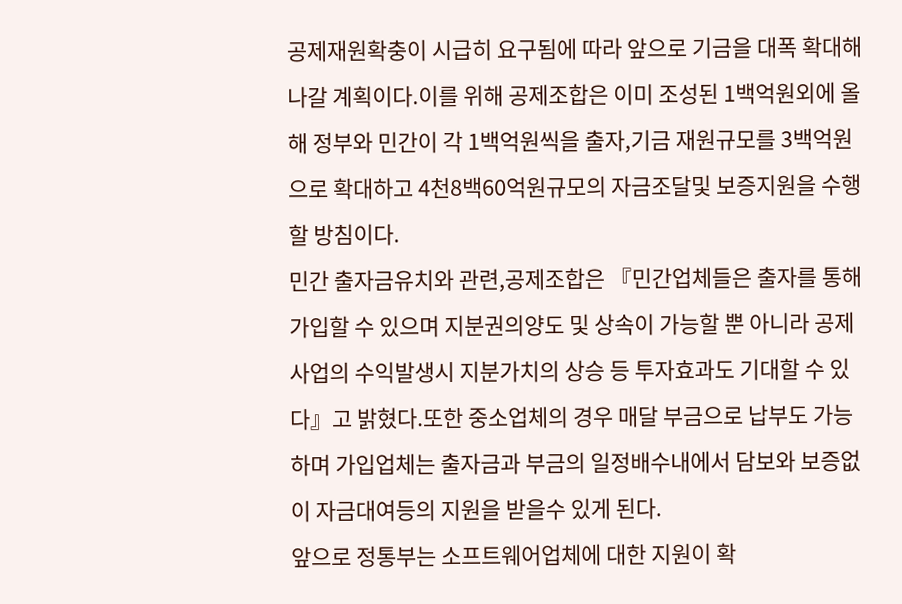공제재원확충이 시급히 요구됨에 따라 앞으로 기금을 대폭 확대해 나갈 계획이다.이를 위해 공제조합은 이미 조성된 1백억원외에 올해 정부와 민간이 각 1백억원씩을 출자,기금 재원규모를 3백억원으로 확대하고 4천8백60억원규모의 자금조달및 보증지원을 수행할 방침이다.
민간 출자금유치와 관련,공제조합은 『민간업체들은 출자를 통해 가입할 수 있으며 지분권의양도 및 상속이 가능할 뿐 아니라 공제사업의 수익발생시 지분가치의 상승 등 투자효과도 기대할 수 있다』고 밝혔다.또한 중소업체의 경우 매달 부금으로 납부도 가능하며 가입업체는 출자금과 부금의 일정배수내에서 담보와 보증없이 자금대여등의 지원을 받을수 있게 된다.
앞으로 정통부는 소프트웨어업체에 대한 지원이 확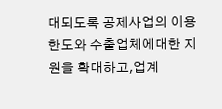대되도록 공제사업의 이용한도와 수출업체에대한 지원을 확대하고,업계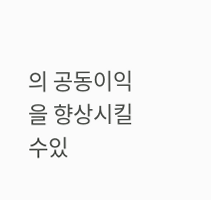의 공동이익을 향상시킬수있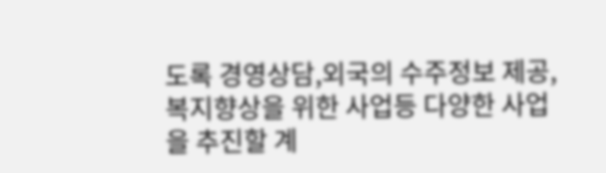도록 경영상담,외국의 수주정보 제공, 복지향상을 위한 사업등 다양한 사업을 추진할 계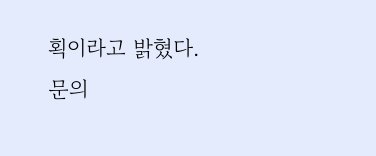획이라고 밝혔다.문의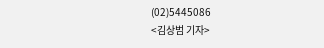(02)5445086
<김상범 기자>